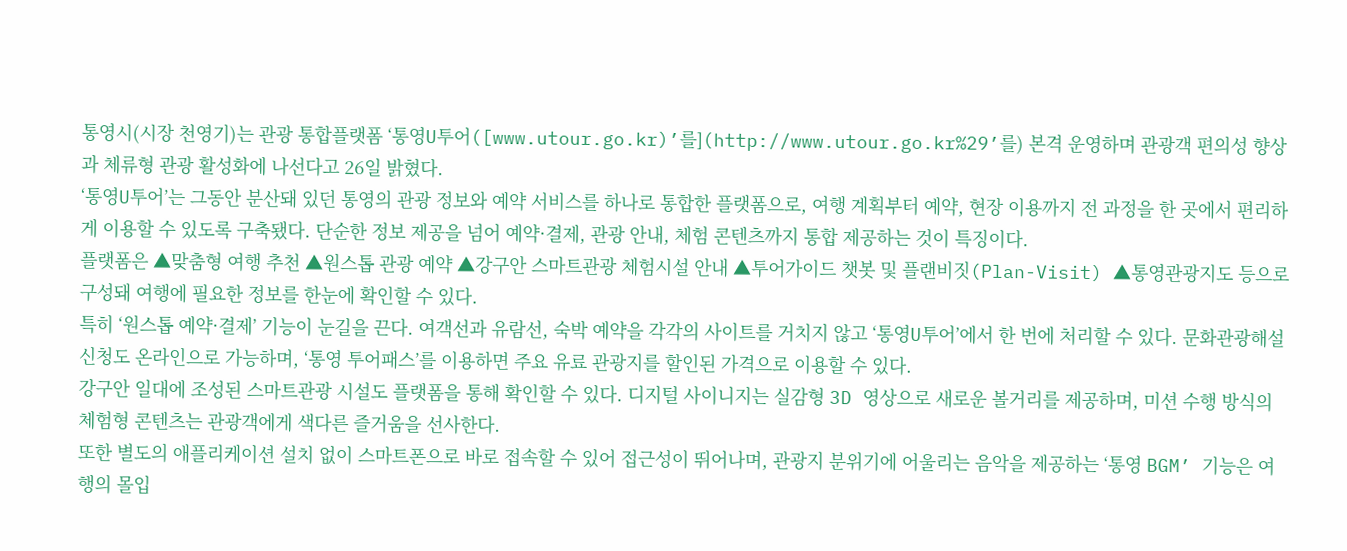통영시(시장 천영기)는 관광 통합플랫폼 ‘통영U투어([www.utour.go.kr)’를](http://www.utour.go.kr%29’를) 본격 운영하며 관광객 편의성 향상과 체류형 관광 활성화에 나선다고 26일 밝혔다.
‘통영U투어’는 그동안 분산돼 있던 통영의 관광 정보와 예약 서비스를 하나로 통합한 플랫폼으로, 여행 계획부터 예약, 현장 이용까지 전 과정을 한 곳에서 편리하게 이용할 수 있도록 구축됐다. 단순한 정보 제공을 넘어 예약·결제, 관광 안내, 체험 콘텐츠까지 통합 제공하는 것이 특징이다.
플랫폼은 ▲맞춤형 여행 추천 ▲원스톱 관광 예약 ▲강구안 스마트관광 체험시설 안내 ▲투어가이드 챗봇 및 플랜비짓(Plan-Visit) ▲통영관광지도 등으로 구성돼 여행에 필요한 정보를 한눈에 확인할 수 있다.
특히 ‘원스톱 예약·결제’ 기능이 눈길을 끈다. 여객선과 유람선, 숙박 예약을 각각의 사이트를 거치지 않고 ‘통영U투어’에서 한 번에 처리할 수 있다. 문화관광해설 신청도 온라인으로 가능하며, ‘통영 투어패스’를 이용하면 주요 유료 관광지를 할인된 가격으로 이용할 수 있다.
강구안 일대에 조성된 스마트관광 시설도 플랫폼을 통해 확인할 수 있다. 디지털 사이니지는 실감형 3D 영상으로 새로운 볼거리를 제공하며, 미션 수행 방식의 체험형 콘텐츠는 관광객에게 색다른 즐거움을 선사한다.
또한 별도의 애플리케이션 설치 없이 스마트폰으로 바로 접속할 수 있어 접근성이 뛰어나며, 관광지 분위기에 어울리는 음악을 제공하는 ‘통영 BGM’ 기능은 여행의 몰입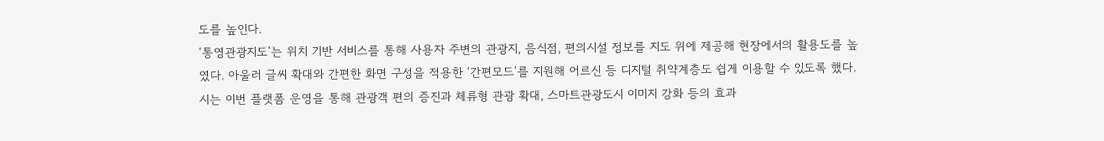도를 높인다.
‘통영관광지도’는 위치 기반 서비스를 통해 사용자 주변의 관광지, 음식점, 편의시설 정보를 지도 위에 제공해 현장에서의 활용도를 높였다. 아울러 글씨 확대와 간편한 화면 구성을 적용한 ‘간편모드’를 지원해 어르신 등 디지털 취약계층도 쉽게 이용할 수 있도록 했다.
시는 이번 플랫폼 운영을 통해 관광객 편의 증진과 체류형 관광 확대, 스마트관광도시 이미지 강화 등의 효과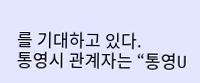를 기대하고 있다.
통영시 관계자는 “통영U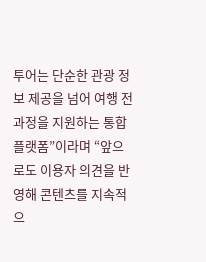투어는 단순한 관광 정보 제공을 넘어 여행 전 과정을 지원하는 통합플랫폼”이라며 “앞으로도 이용자 의견을 반영해 콘텐츠를 지속적으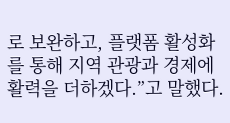로 보완하고, 플랫폼 활성화를 통해 지역 관광과 경제에 활력을 더하겠다.”고 말했다.